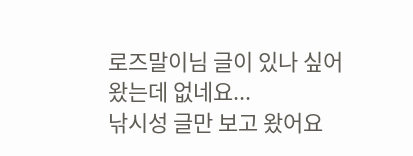로즈말이님 글이 있나 싶어 왔는데 없네요...
낚시성 글만 보고 왔어요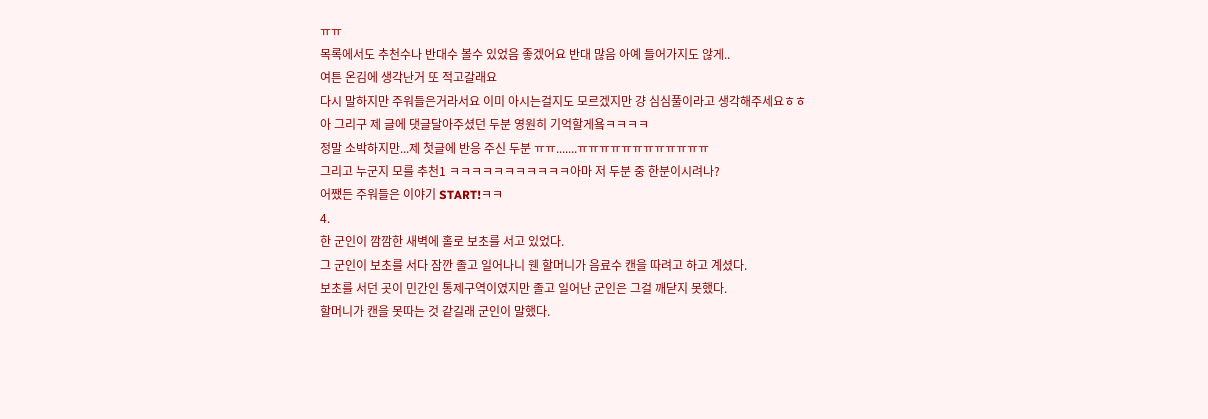ㅠㅠ
목록에서도 추천수나 반대수 볼수 있었음 좋겠어요 반대 많음 아예 들어가지도 않게..
여튼 온김에 생각난거 또 적고갈래요
다시 말하지만 주워들은거라서요 이미 아시는걸지도 모르겠지만 걍 심심풀이라고 생각해주세요ㅎㅎ
아 그리구 제 글에 댓글달아주셨던 두분 영원히 기억할게욬ㅋㅋㅋㅋ
정말 소박하지만...제 첫글에 반응 주신 두분 ㅠㅠ.......ㅠㅠㅠㅠㅠㅠㅠㅠㅠㅠㅠㅠ
그리고 누군지 모를 추천1 ㅋㅋㅋㅋㅋㅋㅋㅋㅋㅋㅋ아마 저 두분 중 한분이시려나?
어쨌든 주워들은 이야기 START!ㅋㅋ
4.
한 군인이 깜깜한 새벽에 홀로 보초를 서고 있었다.
그 군인이 보초를 서다 잠깐 졸고 일어나니 웬 할머니가 음료수 캔을 따려고 하고 계셨다.
보초를 서던 곳이 민간인 통제구역이였지만 졸고 일어난 군인은 그걸 깨닫지 못했다.
할머니가 캔을 못따는 것 같길래 군인이 말했다.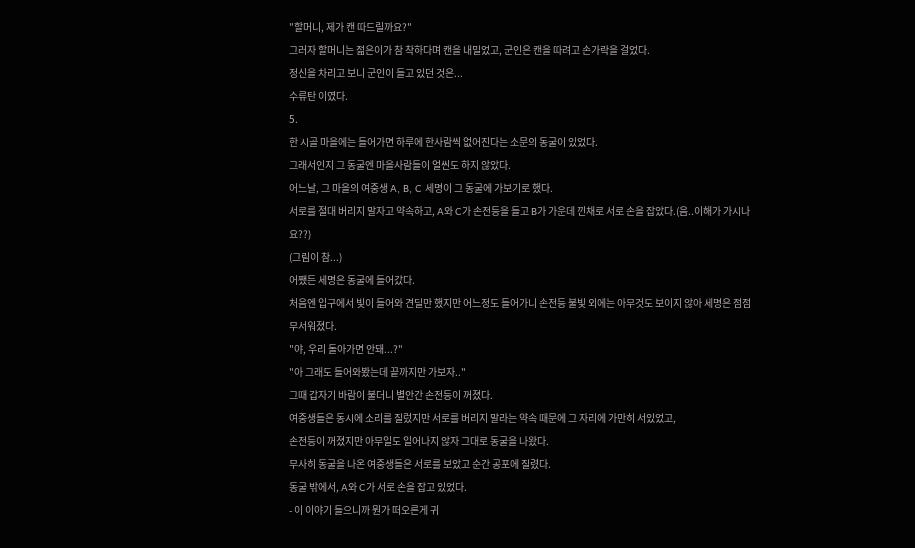"할머니, 제가 캔 따드릴까요?"
그러자 할머니는 젊은이가 참 착하다며 캔을 내밀었고, 군인은 캔을 따려고 손가락을 걸었다.
정신을 차리고 보니 군인이 들고 있던 것은...
수류탄 이였다.
5.
한 시골 마을에는 들어가면 하루에 한사람씩 없어진다는 소문의 동굴이 있었다.
그래서인지 그 동굴엔 마을사람들이 얼씬도 하지 않았다.
어느날, 그 마을의 여중생 A, B, C 세명이 그 동굴에 가보기로 했다.
서로를 절대 버리지 말자고 약속하고, A와 C가 손전등을 들고 B가 가운데 낀채로 서로 손을 잡았다.(음..이해가 가시나요??)
(그림이 참...)
어쨌든 세명은 동굴에 들어갔다.
처음엔 입구에서 빛이 들어와 견딜만 했지만 어느정도 들어가니 손전등 불빛 외에는 아무것도 보이지 않아 세명은 점점 무서워졌다.
"야, 우리 돌아가면 안돼...?"
"아 그래도 들어와봤는데 끝까지만 가보자.."
그때 갑자기 바람이 불더니 별안간 손전등이 꺼졌다.
여중생들은 동시에 소리를 질렀지만 서로를 버리지 말라는 약속 때문에 그 자리에 가만히 서있었고,
손전등이 꺼졌지만 아무일도 일어나지 않자 그대로 동굴을 나왔다.
무사히 동굴을 나온 여중생들은 서로를 보았고 순간 공포에 질렸다.
동굴 밖에서, A와 C가 서로 손을 잡고 있었다.
- 이 이야기 들으니까 뭔가 떠오른게 귀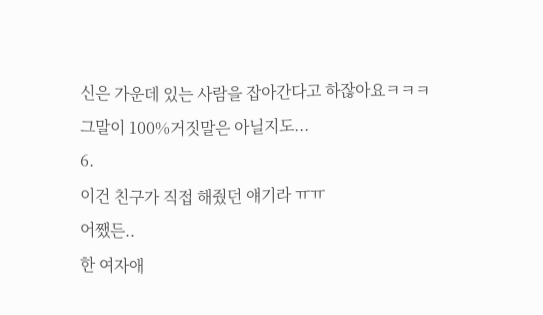신은 가운데 있는 사람을 잡아간다고 하잖아요ㅋㅋㅋ
그말이 100%거짓말은 아닐지도...
6.
이건 친구가 직접 해줬던 얘기라 ㅠㅠ
어쨌든..
한 여자애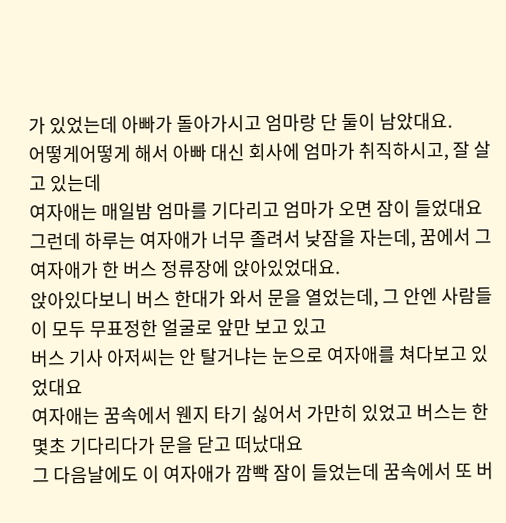가 있었는데 아빠가 돌아가시고 엄마랑 단 둘이 남았대요.
어떻게어떻게 해서 아빠 대신 회사에 엄마가 취직하시고, 잘 살고 있는데
여자애는 매일밤 엄마를 기다리고 엄마가 오면 잠이 들었대요
그런데 하루는 여자애가 너무 졸려서 낮잠을 자는데, 꿈에서 그 여자애가 한 버스 정류장에 앉아있었대요.
앉아있다보니 버스 한대가 와서 문을 열었는데, 그 안엔 사람들이 모두 무표정한 얼굴로 앞만 보고 있고
버스 기사 아저씨는 안 탈거냐는 눈으로 여자애를 쳐다보고 있었대요
여자애는 꿈속에서 웬지 타기 싫어서 가만히 있었고 버스는 한 몇초 기다리다가 문을 닫고 떠났대요
그 다음날에도 이 여자애가 깜빡 잠이 들었는데 꿈속에서 또 버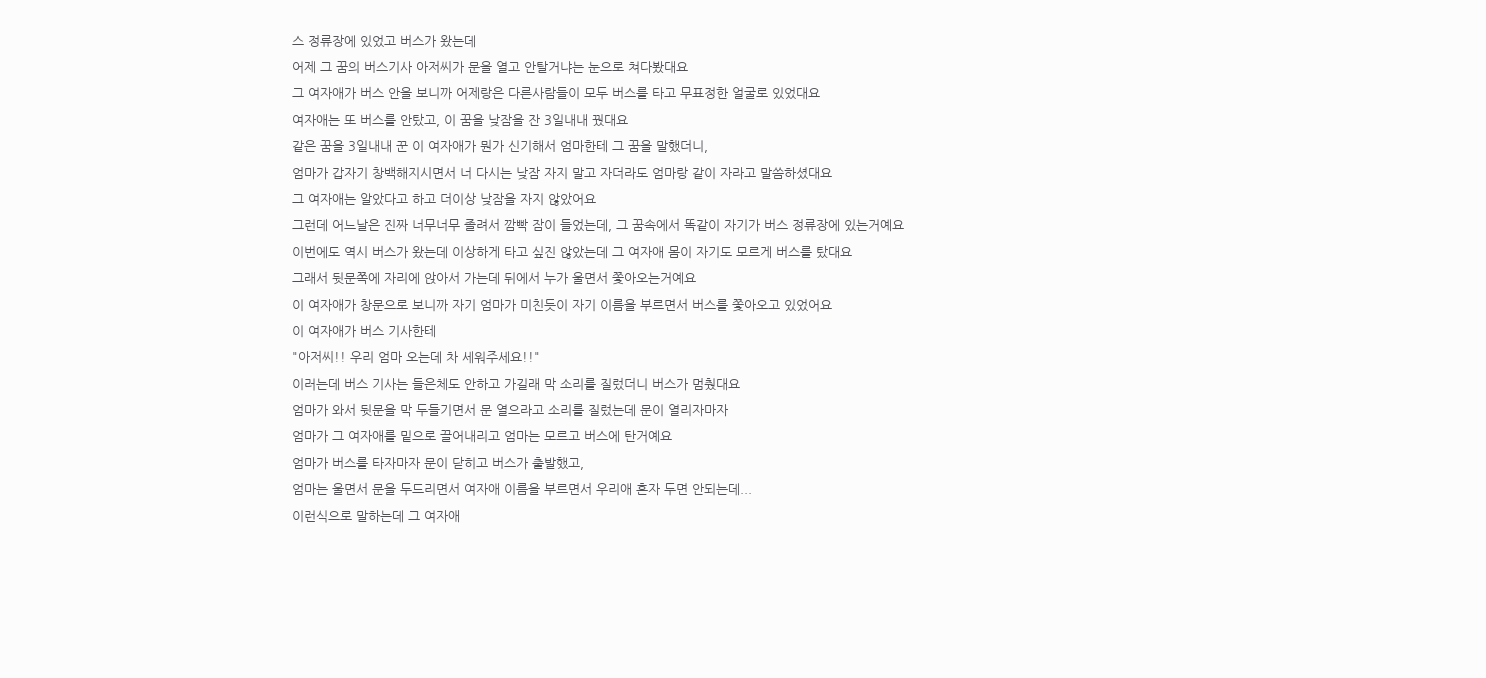스 정류장에 있었고 버스가 왔는데
어제 그 꿈의 버스기사 아저씨가 문을 열고 안탈거냐는 눈으로 쳐다봤대요
그 여자애가 버스 안을 보니까 어제랑은 다른사람들이 모두 버스를 타고 무표정한 얼굴로 있었대요
여자애는 또 버스를 안탔고, 이 꿈을 낮잠을 잔 3일내내 꿨대요
같은 꿈을 3일내내 꾼 이 여자애가 뭔가 신기해서 엄마한테 그 꿈을 말했더니,
엄마가 갑자기 창백해지시면서 너 다시는 낮잠 자지 말고 자더라도 엄마랑 같이 자라고 말씀하셨대요
그 여자애는 알았다고 하고 더이상 낮잠을 자지 않았어요
그런데 어느날은 진짜 너무너무 졸려서 깜빡 잠이 들었는데, 그 꿈속에서 똑같이 자기가 버스 정류장에 있는거예요
이번에도 역시 버스가 왔는데 이상하게 타고 싶진 않았는데 그 여자애 몸이 자기도 모르게 버스를 탔대요
그래서 뒷문쪽에 자리에 앉아서 가는데 뒤에서 누가 울면서 쫓아오는거예요
이 여자애가 창문으로 보니까 자기 엄마가 미친듯이 자기 이름을 부르면서 버스를 쫓아오고 있었어요
이 여자애가 버스 기사한테
"아저씨!! 우리 엄마 오는데 차 세워주세요!!"
이러는데 버스 기사는 들은체도 안하고 가길래 막 소리를 질렀더니 버스가 멈췄대요
엄마가 와서 뒷문을 막 두들기면서 문 열으라고 소리를 질렀는데 문이 열리자마자
엄마가 그 여자애를 밑으로 끌어내리고 엄마는 모르고 버스에 탄거예요
엄마가 버스를 타자마자 문이 닫히고 버스가 출발했고,
엄마는 울면서 문을 두드리면서 여자애 이름을 부르면서 우리애 혼자 두면 안되는데...
이런식으로 말하는데 그 여자애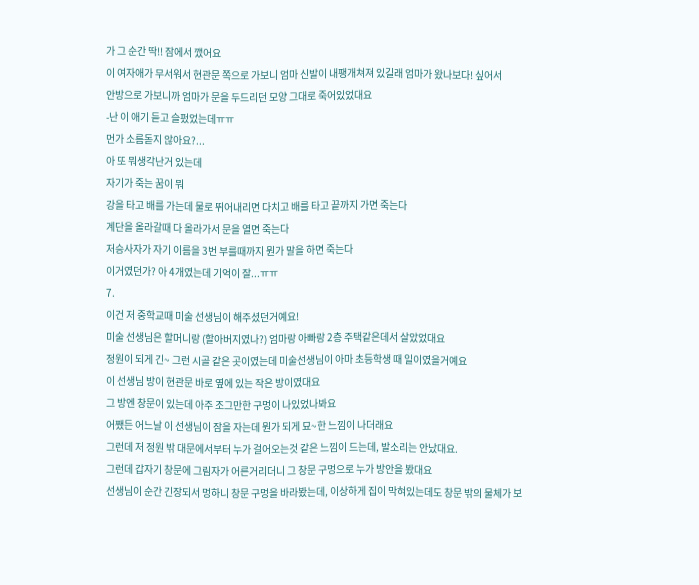가 그 순간 딱!! 잠에서 깼어요
이 여자애가 무서워서 현관문 쪽으로 가보니 엄마 신발이 내팽개쳐져 있길래 엄마가 왔나보다! 싶어서
안방으로 가보니까 엄마가 문을 두드리던 모양 그대로 죽어있었대요
-난 이 애기 듣고 슬펐었는데ㅠㅠ
먼가 소름돋지 않아요?...
아 또 뭐생각난거 있는데
자기가 죽는 꿈이 뭐
강을 타고 배를 가는데 물로 뛰어내리면 다치고 배를 타고 끝까지 가면 죽는다
계단을 올라갈때 다 올라가서 문을 열면 죽는다
저승사자가 자기 이름을 3번 부를때까지 뭔가 말을 하면 죽는다
이거였던가? 아 4개였는데 기억이 잘...ㅠㅠ
7.
이건 저 중학교때 미술 선생님이 해주셨던거예요!
미술 선생님은 할머니랑 (할아버지였나?) 엄마랑 아빠랑 2층 주택같은데서 살았었대요
정원이 되게 긴~ 그런 시골 같은 곳이였는데 미술선생님이 아마 초등학생 때 일이였을거예요
이 선생님 방이 현관문 바로 옆에 있는 작은 방이였대요
그 방엔 창문이 있는데 아주 조그만한 구멍이 나있었나봐요
어쨌든 어느날 이 선생님이 잠을 자는데 뭔가 되게 묘~한 느낌이 나더래요
그런데 저 정원 밖 대문에서부터 누가 걸어오는것 같은 느낌이 드는데, 발소리는 안났대요.
그런데 갑자기 창문에 그림자가 어른거리더니 그 창문 구멍으로 누가 방안을 봤대요
선생님이 순간 긴장되서 멍하니 창문 구멍을 바라봤는데, 이상하게 집이 막혀있는데도 창문 밖의 물체가 보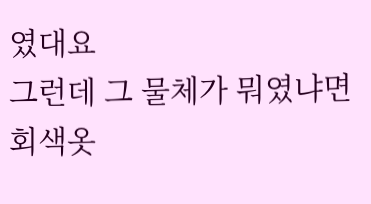였대요
그런데 그 물체가 뭐였냐면 회색옷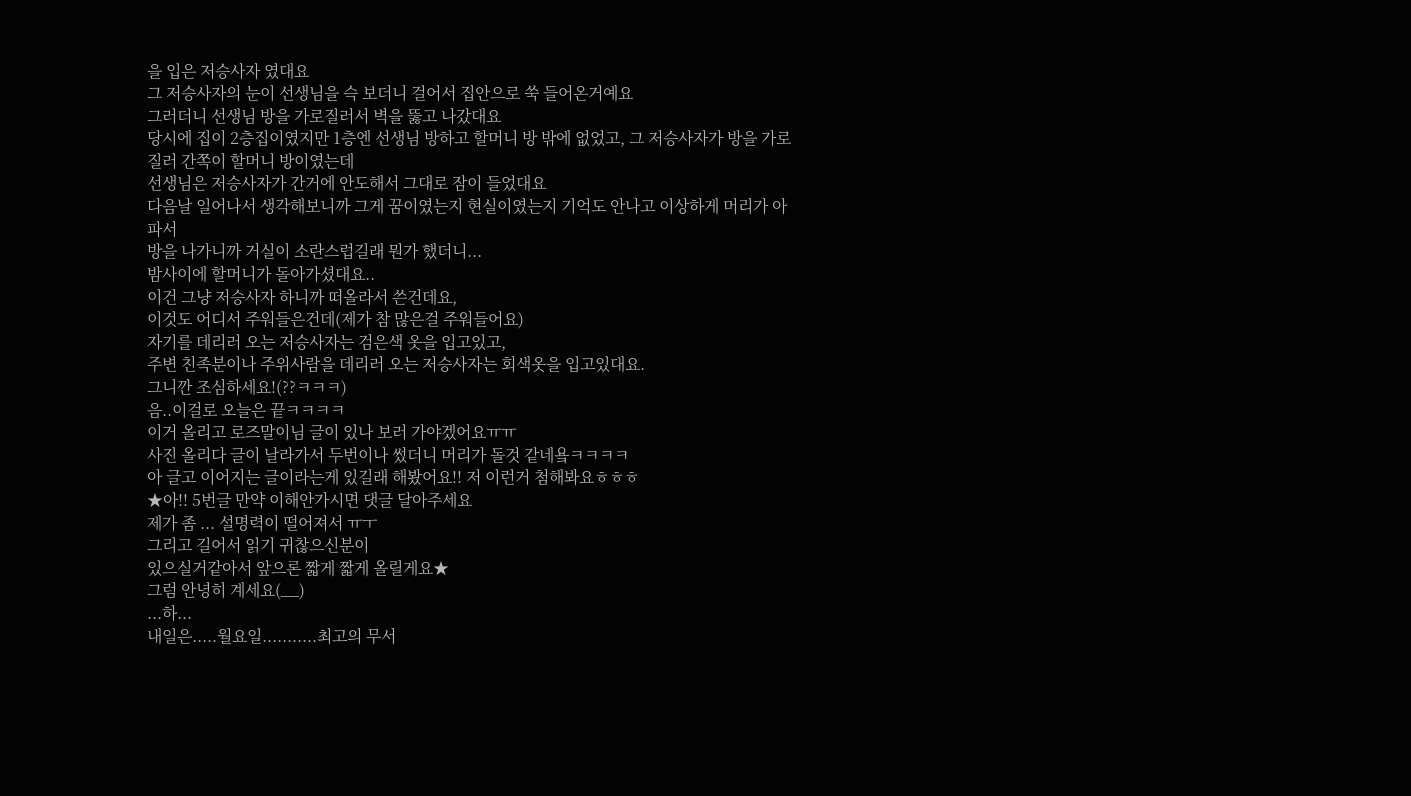을 입은 저승사자 였대요
그 저승사자의 눈이 선생님을 슥 보더니 걸어서 집안으로 쑥 들어온거예요
그러더니 선생님 방을 가로질러서 벽을 뚫고 나갔대요
당시에 집이 2층집이였지만 1층엔 선생님 방하고 할머니 방 밖에 없었고, 그 저승사자가 방을 가로질러 간쪽이 할머니 방이였는데
선생님은 저승사자가 간거에 안도해서 그대로 잠이 들었대요
다음날 일어나서 생각해보니까 그게 꿈이였는지 현실이였는지 기억도 안나고 이상하게 머리가 아파서
방을 나가니까 거실이 소란스럽길래 뭔가 했더니...
밤사이에 할머니가 돌아가셨대요..
이건 그냥 저승사자 하니까 떠올라서 쓴건데요,
이것도 어디서 주워들은건데(제가 참 많은걸 주워들어요)
자기를 데리러 오는 저승사자는 검은색 옷을 입고있고,
주변 친족분이나 주위사람을 데리러 오는 저승사자는 회색옷을 입고있대요.
그니깐 조심하세요!(??ㅋㅋㅋ)
음..이걸로 오늘은 끝ㅋㅋㅋㅋ
이거 올리고 로즈말이님 글이 있나 보러 가야겠어요ㅠㅠ
사진 올리다 글이 날라가서 두번이나 썼더니 머리가 돌것 같네욬ㅋㅋㅋㅋ
아 글고 이어지는 글이라는게 있길래 해봤어요!! 저 이런거 첨해봐요ㅎㅎㅎ
★아!! 5번글 만약 이해안가시면 댓글 달아주세요
제가 좀 ... 설명력이 떨어져서 ㅠㅜ
그리고 길어서 읽기 귀찮으신분이
있으실거같아서 앞으론 짧게 짧게 올릴게요★
그럼 안녕히 계세요(__)
...하...
내일은.....월요일...........최고의 무서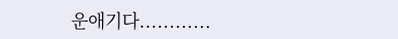운애기다............